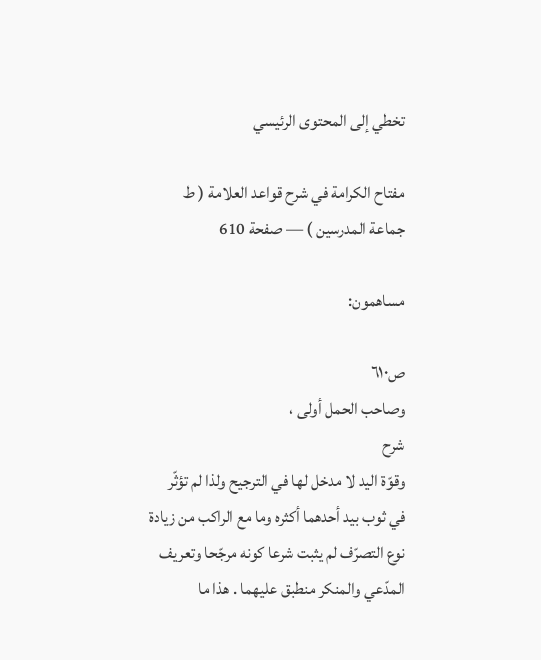تخطي إلى المحتوى الرئيسي

مفتاح الكرامة في شرح قواعد العلامة ( ط جماعة المدرسين ) — صفحة 610

مساهمون:

ص٦١٠
وصاحب الحمل أولى ،
شرح
وقوّة اليد لا مدخل لها في الترجيح ولذا لم تؤثّر في ثوب بيد أحدهما أكثره وما مع الراكب من زيادة نوع التصرّف لم يثبت شرعا كونه مرجّحا وتعريف المدّعي والمنكر منطبق عليهما . هذا ما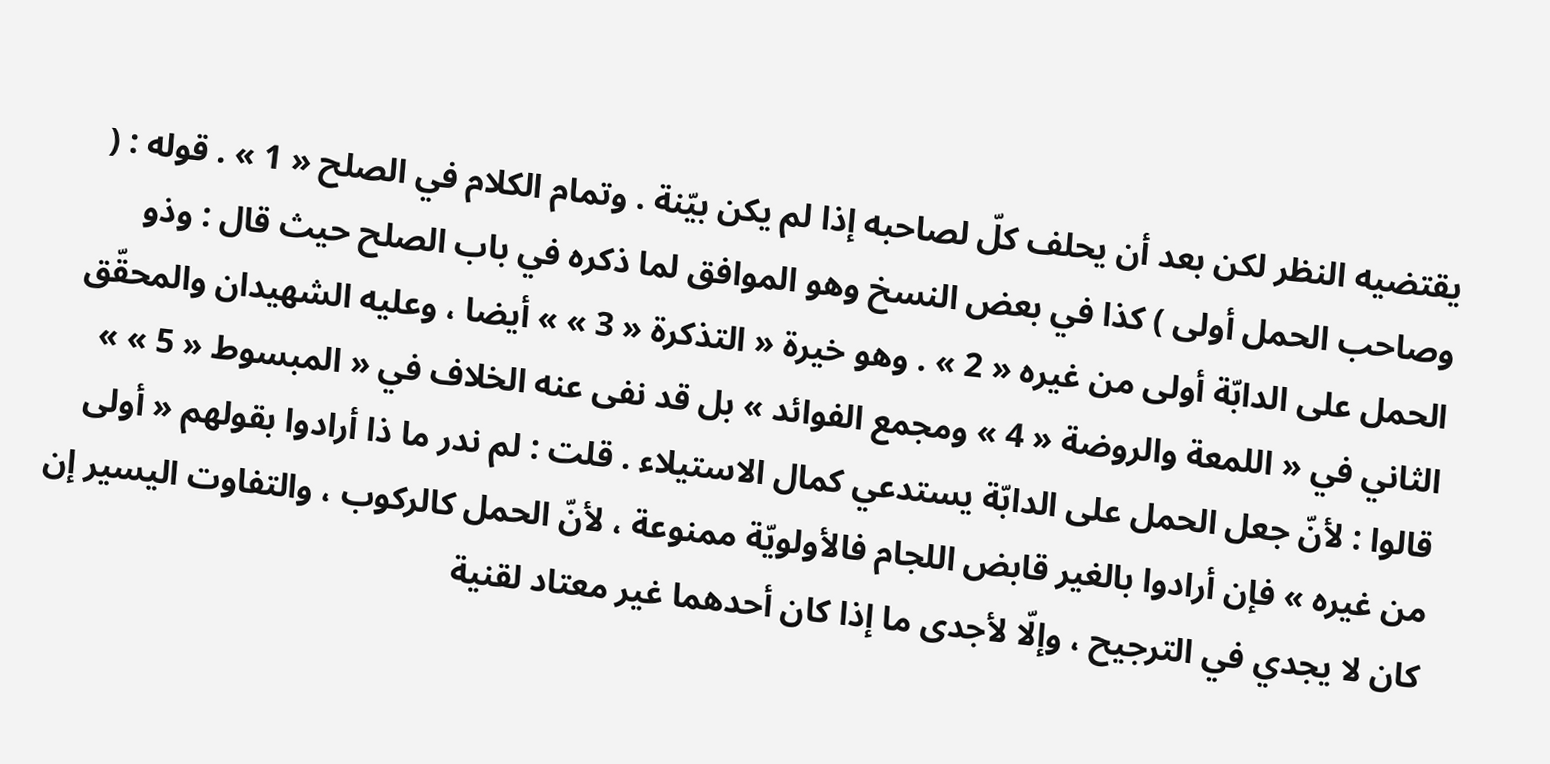يقتضيه النظر لكن بعد أن يحلف كلّ لصاحبه إذا لم يكن بيّنة . وتمام الكلام في الصلح « 1 » . قوله : ( وصاحب الحمل أولى ) كذا في بعض النسخ وهو الموافق لما ذكره في باب الصلح حيث قال : وذو الحمل على الدابّة أولى من غيره « 2 » . وهو خيرة « التذكرة « 3 » » أيضا ، وعليه الشهيدان والمحقّق الثاني في « اللمعة والروضة « 4 » ومجمع الفوائد » بل قد نفى عنه الخلاف في « المبسوط « 5 » » قالوا : لأنّ جعل الحمل على الدابّة يستدعي كمال الاستيلاء . قلت : لم ندر ما ذا أرادوا بقولهم « أولى من غيره » فإن أرادوا بالغير قابض اللجام فالأولويّة ممنوعة ، لأنّ الحمل كالركوب ، والتفاوت اليسير إن كان لا يجدي في الترجيح ، وإلّا لأجدى ما إذا كان أحدهما غير معتاد لقنية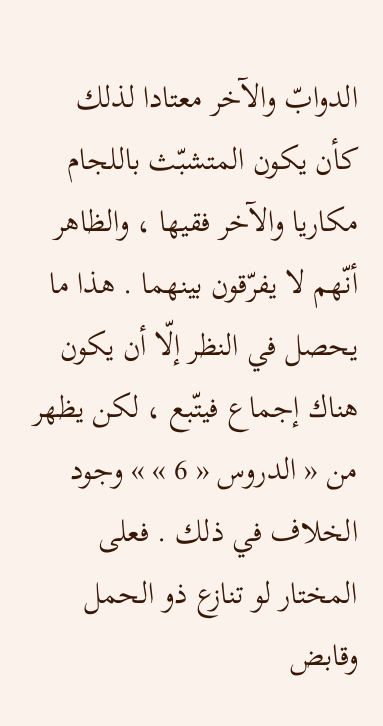الدوابّ والآخر معتادا لذلك كأن يكون المتشبّث باللجام مكاريا والآخر فقيها ، والظاهر أنّهم لا يفرّقون بينهما . هذا ما يحصل في النظر إلّا أن يكون هناك إجماع فيتّبع ، لكن يظهر من « الدروس « 6 » » وجود الخلاف في ذلك . فعلى المختار لو تنازع ذو الحمل وقابض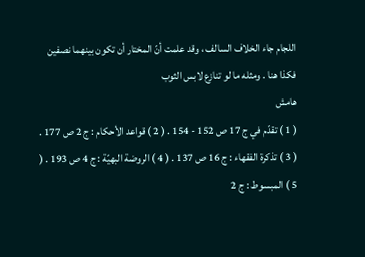اللجام جاء الخلاف السالف ، وقد علمت أنّ المختار أن تكون بينهما نصفين فكذا هنا . ومثله ما لو تنازع لابس الثوب
هامش
( 1 ) تقدّم في ج 17 ص 152 - 154 . ( 2 ) قواعد الأحكام : ج 2 ص 177 . ( 3 ) تذكرة الفقهاء : ج 16 ص 137 . ( 4 ) الروضة البهيّة : ج 4 ص 193 . ( 5 ) المبسوط : ج 2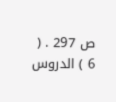ص 297 . ( 6 ) الدروس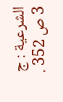الشرعية : ج 3 ص 352 .